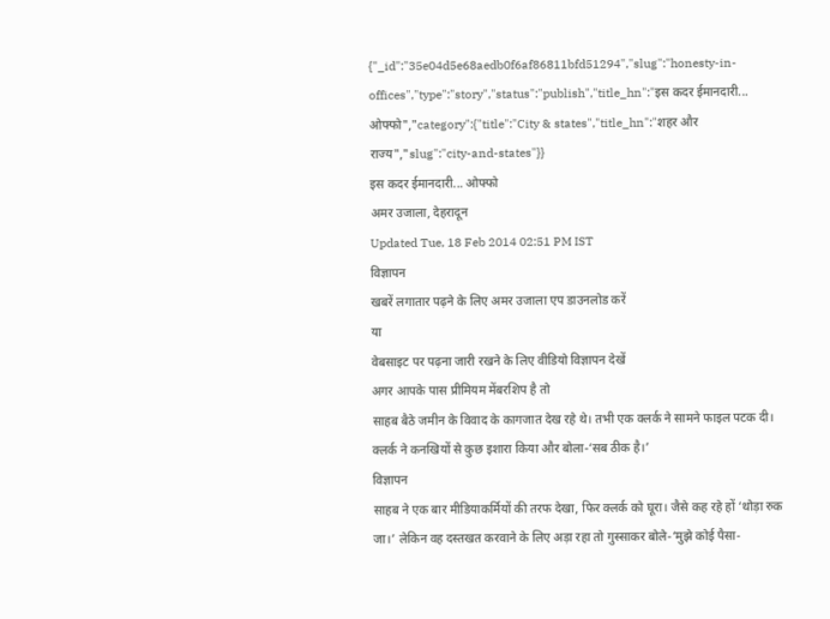{"_id":"35e04d5e68aedb0f6af86811bfd51294","slug":"honesty-in-offices","type":"story","status":"publish","title_hn":"इस कदर ईमानदारी... ओफ्फो","category":{"title":"City & states","title_hn":"शहर और राज्य","slug":"city-and-states"}}
इस कदर ईमानदारी... ओफ्फो
अमर उजाला, देहरादून
Updated Tue, 18 Feb 2014 02:51 PM IST
विज्ञापन
खबरें लगातार पढ़ने के लिए अमर उजाला एप डाउनलोड करें
या
वेबसाइट पर पढ़ना जारी रखने के लिए वीडियो विज्ञापन देखें
अगर आपके पास प्रीमियम मेंबरशिप है तो
साहब बैठे जमीन के विवाद के कागजात देख रहे थे। तभी एक क्लर्क ने सामने फाइल पटक दी। क्लर्क ने कनखियों से कुछ इशारा किया और बोला-‘सब ठीक है।’
विज्ञापन
साहब ने एक बार मीडियाकर्मियों की तरफ देखा, फिर क्लर्क को घूरा। जैसे कह रहे हों ‘थोड़ा रुक जा।’ लेकिन वह दस्तखत करवाने के लिए अड़ा रहा तो गुस्साकर बोले-‘मुझे कोई पैसा-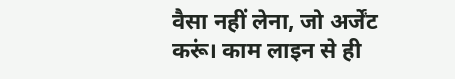वैसा नहीं लेना, जो अर्जेंट करूं। काम लाइन से ही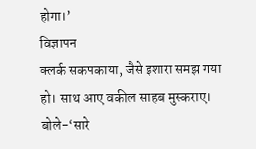होगा।’
विज्ञापन
क्लर्क सकपकाया, जैसे इशारा समझ गया हो। साथ आए वकील साहब मुस्कराए। बोले-‘सारे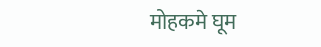मोहकमे घूम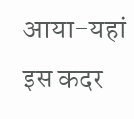आया-यहां इस कदर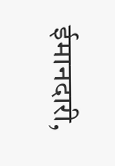ईमानदारी,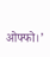ओफ्फो।’